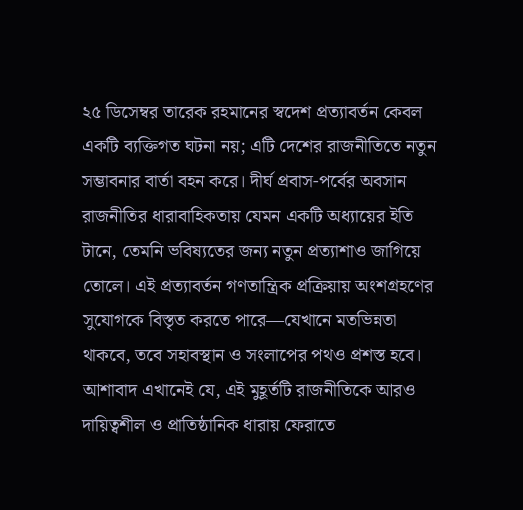২৫ ডিসেম্বর তারেক রহমানের স্বদেশ প্রত্যাবর্তন কেবল একটি ব্যক্তিগত ঘটনা নয়; এটি দেশের রাজনীতিতে নতুন সম্ভাবনার বার্তা বহন করে। দীর্ঘ প্রবাস-পর্বের অবসান রাজনীতির ধারাবাহিকতায় যেমন একটি অধ্যায়ের ইতি টানে, তেমনি ভবিষ্যতের জন্য নতুন প্রত্যাশাও জাগিয়ে তোলে। এই প্রত্যাবর্তন গণতান্ত্রিক প্রক্রিয়ায় অংশগ্রহণের সুযোগকে বিস্তৃত করতে পারে—যেখানে মতভিন্নতা থাকবে, তবে সহাবস্থান ও সংলাপের পথও প্রশস্ত হবে।
আশাবাদ এখানেই যে, এই মুহূর্তটি রাজনীতিকে আরও দায়িত্বশীল ও প্রাতিষ্ঠানিক ধারায় ফেরাতে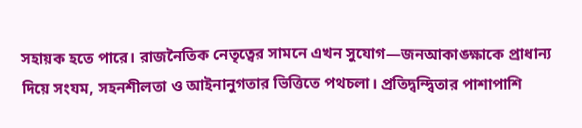সহায়ক হতে পারে। রাজনৈতিক নেতৃত্বের সামনে এখন সুযোগ—জনআকাঙ্ক্ষাকে প্রাধান্য দিয়ে সংযম, সহনশীলতা ও আইনানুগতার ভিত্তিতে পথচলা। প্রতিদ্বন্দ্বিতার পাশাপাশি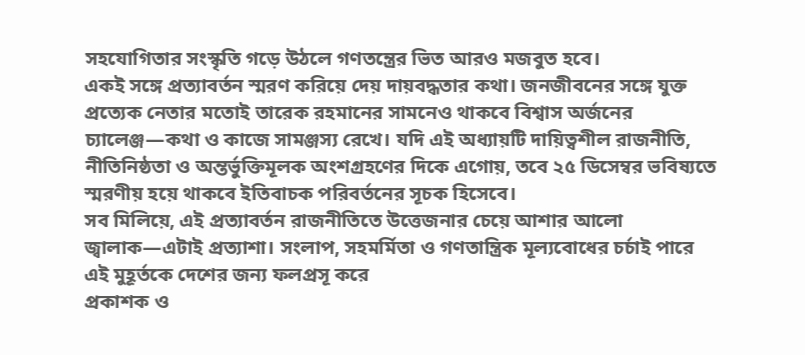সহযোগিতার সংস্কৃতি গড়ে উঠলে গণতন্ত্রের ভিত আরও মজবুত হবে।
একই সঙ্গে প্রত্যাবর্তন স্মরণ করিয়ে দেয় দায়বদ্ধতার কথা। জনজীবনের সঙ্গে যুক্ত প্রত্যেক নেতার মতোই তারেক রহমানের সামনেও থাকবে বিশ্বাস অর্জনের চ্যালেঞ্জ—কথা ও কাজে সামঞ্জস্য রেখে। যদি এই অধ্যায়টি দায়িত্বশীল রাজনীতি, নীতিনিষ্ঠতা ও অন্তর্ভুক্তিমূলক অংশগ্রহণের দিকে এগোয়, তবে ২৫ ডিসেম্বর ভবিষ্যতে স্মরণীয় হয়ে থাকবে ইতিবাচক পরিবর্তনের সূচক হিসেবে।
সব মিলিয়ে, এই প্রত্যাবর্তন রাজনীতিতে উত্তেজনার চেয়ে আশার আলো জ্বালাক—এটাই প্রত্যাশা। সংলাপ, সহমর্মিতা ও গণতান্ত্রিক মূল্যবোধের চর্চাই পারে এই মুহূর্তকে দেশের জন্য ফলপ্রসূ করে
প্রকাশক ও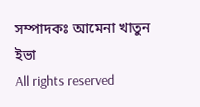সম্পাদকঃ আমেনা খাতুন ইভা
All rights reserved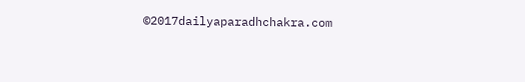©2017dailyaparadhchakra.com